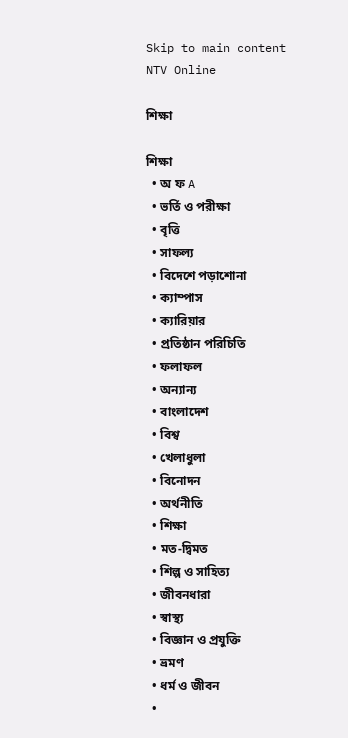Skip to main content
NTV Online

শিক্ষা

শিক্ষা
  • অ ফ A
  • ভর্তি ও পরীক্ষা
  • বৃত্তি
  • সাফল্য
  • বিদেশে পড়াশোনা
  • ক্যাম্পাস
  • ক্যারিয়ার
  • প্রতিষ্ঠান পরিচিতি
  • ফলাফল
  • অন্যান্য
  • বাংলাদেশ
  • বিশ্ব
  • খেলাধুলা
  • বিনোদন
  • অর্থনীতি
  • শিক্ষা
  • মত-দ্বিমত
  • শিল্প ও সাহিত্য
  • জীবনধারা
  • স্বাস্থ্য
  • বিজ্ঞান ও প্রযুক্তি
  • ভ্রমণ
  • ধর্ম ও জীবন
  •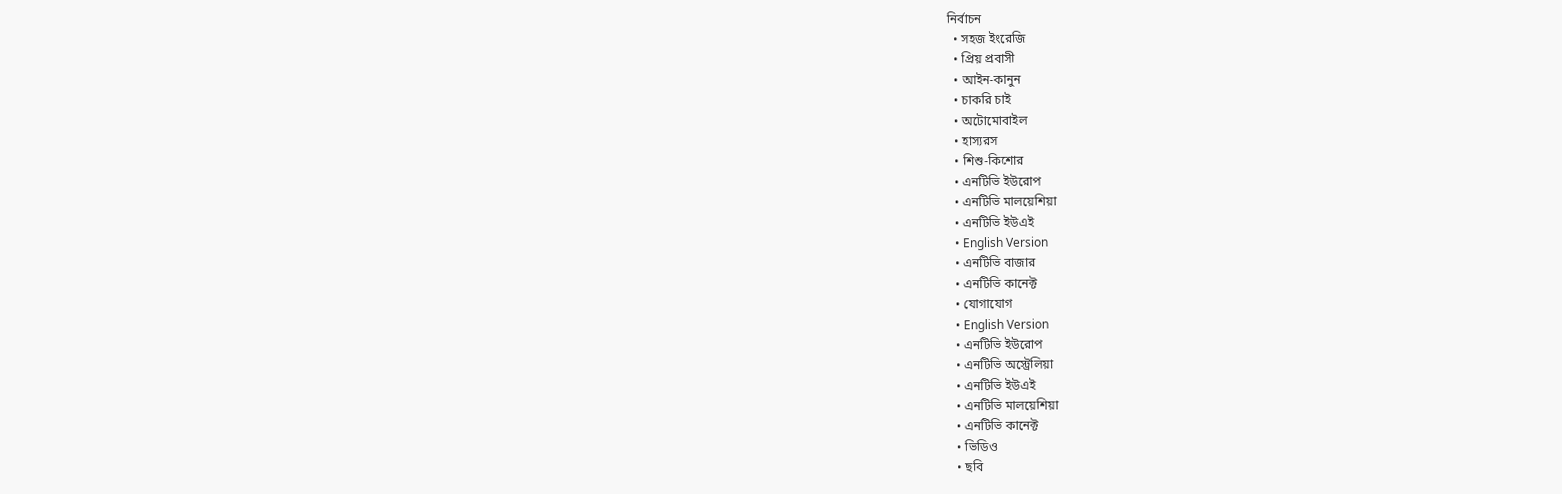নির্বাচন
  • সহজ ইংরেজি
  • প্রিয় প্রবাসী
  • আইন-কানুন
  • চাকরি চাই
  • অটোমোবাইল
  • হাস্যরস
  • শিশু-কিশোর
  • এনটিভি ইউরোপ
  • এনটিভি মালয়েশিয়া
  • এনটিভি ইউএই
  • English Version
  • এনটিভি বাজার
  • এনটিভি কানেক্ট
  • যোগাযোগ
  • English Version
  • এনটিভি ইউরোপ
  • এনটিভি অস্ট্রেলিয়া
  • এনটিভি ইউএই
  • এনটিভি মালয়েশিয়া
  • এনটিভি কানেক্ট
  • ভিডিও
  • ছবি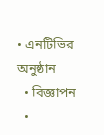• এনটিভির অনুষ্ঠান
  • বিজ্ঞাপন
  •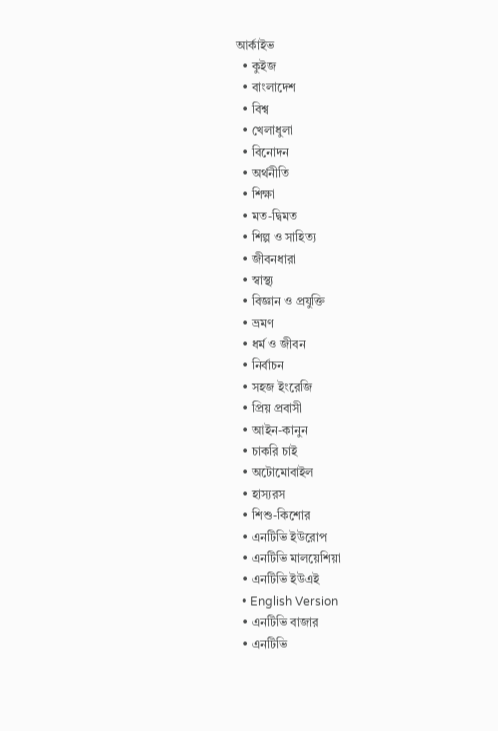আর্কাইভ
  • কুইজ
  • বাংলাদেশ
  • বিশ্ব
  • খেলাধুলা
  • বিনোদন
  • অর্থনীতি
  • শিক্ষা
  • মত-দ্বিমত
  • শিল্প ও সাহিত্য
  • জীবনধারা
  • স্বাস্থ্য
  • বিজ্ঞান ও প্রযুক্তি
  • ভ্রমণ
  • ধর্ম ও জীবন
  • নির্বাচন
  • সহজ ইংরেজি
  • প্রিয় প্রবাসী
  • আইন-কানুন
  • চাকরি চাই
  • অটোমোবাইল
  • হাস্যরস
  • শিশু-কিশোর
  • এনটিভি ইউরোপ
  • এনটিভি মালয়েশিয়া
  • এনটিভি ইউএই
  • English Version
  • এনটিভি বাজার
  • এনটিভি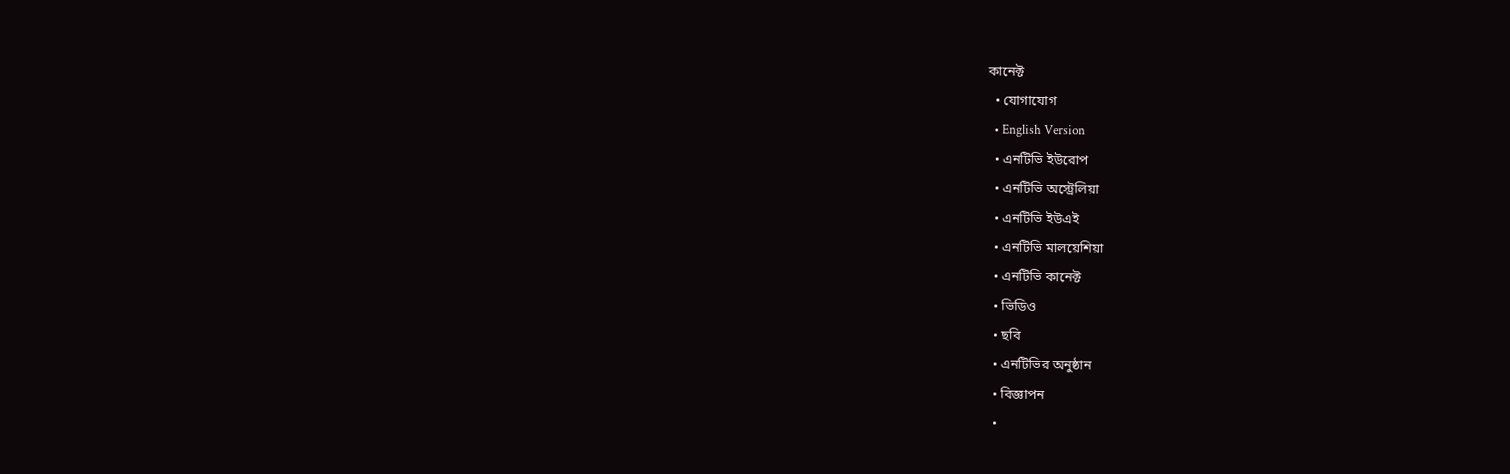কানেক্ট
  • যোগাযোগ
  • English Version
  • এনটিভি ইউরোপ
  • এনটিভি অস্ট্রেলিয়া
  • এনটিভি ইউএই
  • এনটিভি মালয়েশিয়া
  • এনটিভি কানেক্ট
  • ভিডিও
  • ছবি
  • এনটিভির অনুষ্ঠান
  • বিজ্ঞাপন
  •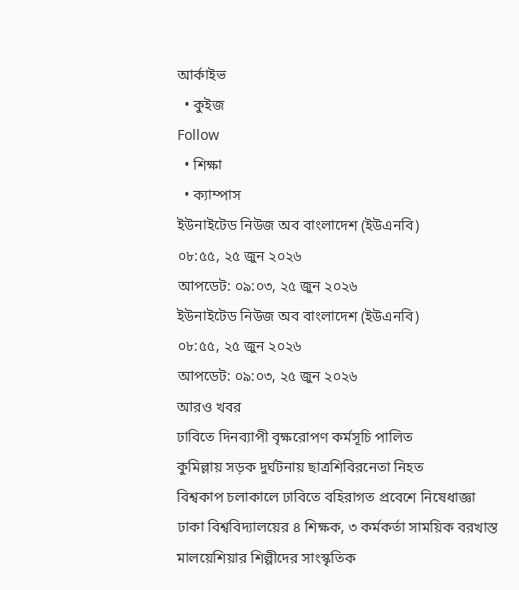আর্কাইভ
  • কুইজ
Follow
  • শিক্ষা
  • ক্যাম্পাস
ইউনাইটেড নিউজ অব বাংলাদেশ (ইউএনবি)
০৮:৫৫, ২৫ জুন ২০২৬
আপডেট: ০৯:০৩, ২৫ জুন ২০২৬
ইউনাইটেড নিউজ অব বাংলাদেশ (ইউএনবি)
০৮:৫৫, ২৫ জুন ২০২৬
আপডেট: ০৯:০৩, ২৫ জুন ২০২৬
আরও খবর
ঢাবিতে দিনব্যাপী বৃক্ষরোপণ কর্মসূচি পালিত
কুমিল্লায় সড়ক দুর্ঘটনায় ছাত্রশিবিরনেতা নিহত
বিশ্বকাপ চলাকালে ঢাবিতে বহিরাগত প্রবেশে নিষেধাজ্ঞা
ঢাকা বিশ্ববিদ্যালয়ের ৪ শিক্ষক, ৩ কর্মকর্তা সাময়িক বরখাস্ত
মালয়েশিয়ার শিল্পীদের সাংস্কৃতিক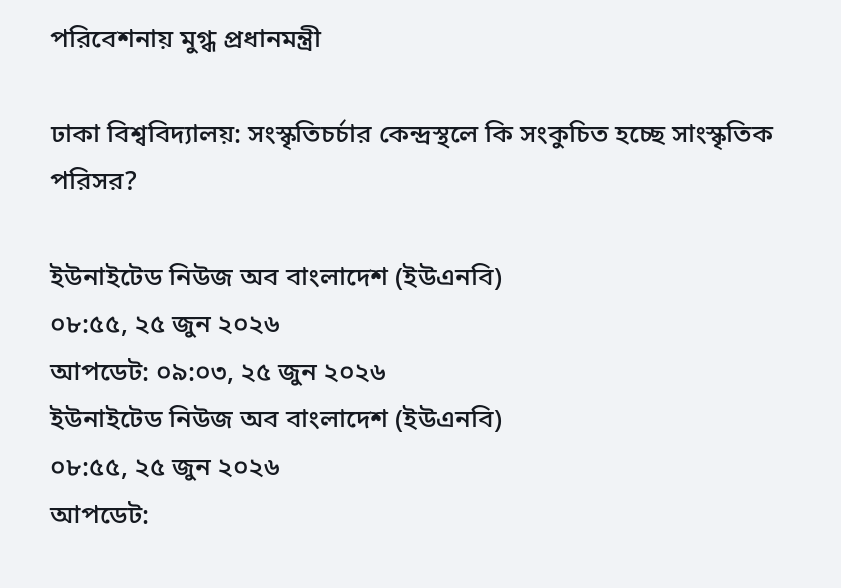পরিবেশনায় মুগ্ধ প্রধানমন্ত্রী

ঢাকা বিশ্ববিদ্যালয়: সংস্কৃতিচর্চার কেন্দ্রস্থলে কি সংকুচিত হচ্ছে সাংস্কৃতিক পরিসর?

ইউনাইটেড নিউজ অব বাংলাদেশ (ইউএনবি)
০৮:৫৫, ২৫ জুন ২০২৬
আপডেট: ০৯:০৩, ২৫ জুন ২০২৬
ইউনাইটেড নিউজ অব বাংলাদেশ (ইউএনবি)
০৮:৫৫, ২৫ জুন ২০২৬
আপডেট: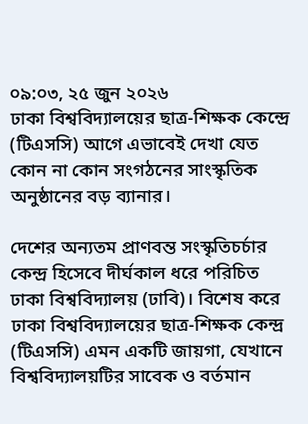০৯:০৩, ২৫ জুন ২০২৬
ঢাকা বিশ্ববিদ্যালয়ের ছাত্র-শিক্ষক কেন্দ্রে (টিএসসি) আগে এভাবেই দেখা যেত কোন না কোন সংগঠনের সাংস্কৃতিক অনুষ্ঠানের বড় ব্যানার।

দেশের অন্যতম প্রাণবন্ত সংস্কৃতিচর্চার কেন্দ্র হিসেবে দীর্ঘকাল ধরে পরিচিত ঢাকা বিশ্ববিদ্যালয় (ঢাবি)। বিশেষ করে ঢাকা বিশ্ববিদ্যালয়ের ছাত্র-শিক্ষক কেন্দ্র (টিএসসি) এমন একটি জায়গা, যেখানে বিশ্ববিদ্যালয়টির সাবেক ও বর্তমান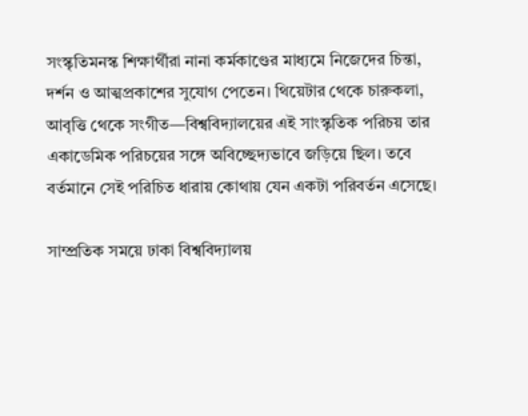সংস্কৃতিমনস্ক শিক্ষার্থীরা নানা কর্মকাণ্ডের মাধ্যমে নিজেদের চিন্তা, দর্শন ও আত্মপ্রকাশের সুযোগ পেতেন। থিয়েটার থেকে চারুকলা, আবৃত্তি থেকে সংগীত—বিশ্ববিদ্যালয়ের এই সাংস্কৃতিক পরিচয় তার একাডেমিক পরিচয়ের সঙ্গে অবিচ্ছেদ্যভাবে জড়িয়ে ছিল। তবে বর্তমানে সেই পরিচিত ধারায় কোথায় যেন একটা পরিবর্তন এসেছে।

সাম্প্রতিক সময়ে ঢাকা বিশ্ববিদ্যালয়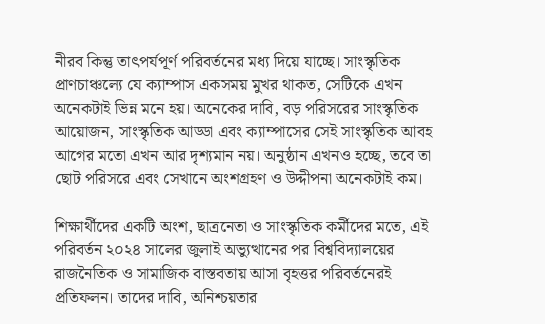নীরব কিন্তু তাৎপর্যপূর্ণ পরিবর্তনের মধ্য দিয়ে যাচ্ছে। সাংস্কৃতিক প্রাণচাঞ্চল্যে যে ক্যাম্পাস একসময় মুখর থাকত, সেটিকে এখন অনেকটাই ভিন্ন মনে হয়। অনেকের দাবি, বড় পরিসরের সাংস্কৃতিক আয়োজন, সাংস্কৃতিক আড্ডা এবং ক্যাম্পাসের সেই সাংস্কৃতিক আবহ আগের মতো এখন আর দৃশ্যমান নয়। অনুষ্ঠান এখনও হচ্ছে, তবে তা ছোট পরিসরে এবং সেখানে অংশগ্রহণ ও উদ্দীপনা অনেকটাই কম।

শিক্ষার্থীদের একটি অংশ, ছাত্রনেতা ও সাংস্কৃতিক কর্মীদের মতে, এই পরিবর্তন ২০২৪ সালের জুলাই অভ্যুত্থানের পর বিশ্ববিদ্যালয়ের রাজনৈতিক ও সামাজিক বাস্তবতায় আসা বৃহত্তর পরিবর্তনেরই প্রতিফলন। তাদের দাবি, অনিশ্চয়তার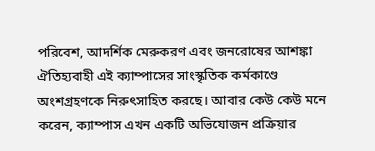পরিবেশ, আদর্শিক মেরুকরণ এবং জনরোষের আশঙ্কা ঐতিহ্যবাহী এই ক্যাম্পাসের সাংস্কৃতিক কর্মকাণ্ডে অংশগ্রহণকে নিরুৎসাহিত করছে। আবার কেউ কেউ মনে করেন, ক্যাম্পাস এখন একটি অভিযোজন প্রক্রিয়ার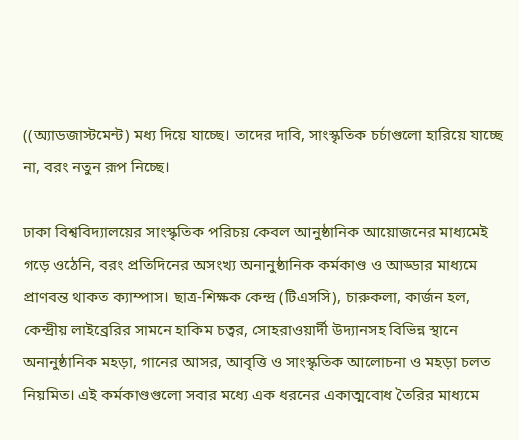((অ্যাডজাস্টমেন্ট) মধ্য দিয়ে যাচ্ছে। তাদের দাবি, সাংস্কৃতিক চর্চাগুলো হারিয়ে যাচ্ছে না, বরং নতুন রূপ নিচ্ছে।

ঢাকা বিশ্ববিদ্যালয়ের সাংস্কৃতিক পরিচয় কেবল আনুষ্ঠানিক আয়োজনের মাধ্যমেই গড়ে ওঠেনি, বরং প্রতিদিনের অসংখ্য অনানুষ্ঠানিক কর্মকাণ্ড ও আড্ডার মাধ্যমে প্রাণবন্ত থাকত ক্যাম্পাস। ছাত্র-শিক্ষক কেন্দ্র (টিএসসি), চারুকলা, কার্জন হল, কেন্দ্রীয় লাইব্রেরির সামনে হাকিম চত্বর, সোহরাওয়ার্দী উদ্যানসহ বিভিন্ন স্থানে অনানুষ্ঠানিক মহড়া, গানের আসর, আবৃত্তি ও সাংস্কৃতিক আলোচনা ও মহড়া চলত নিয়মিত। এই কর্মকাণ্ডগুলো সবার মধ্যে এক ধরনের একাত্মবোধ তৈরির মাধ্যমে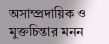অসাম্প্রদায়িক ও মুক্তচিন্তার মনন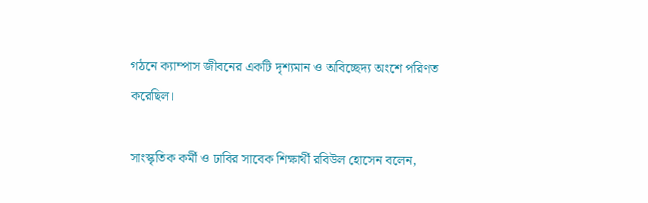গঠনে ক্যাম্পাস জীবনের একটি দৃশ্যমান ও অবিচ্ছেদ্য অংশে পরিণত করেছিল।

সাংস্কৃতিক কর্মী ও ঢাবির সাবেক শিক্ষার্থী রবিউল হোসেন বলেন,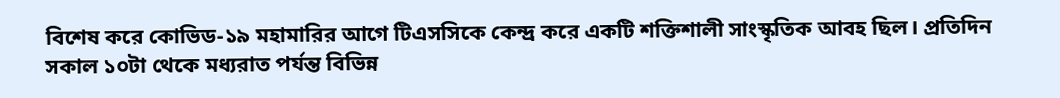বিশেষ করে কোভিড-১৯ মহামারির আগে টিএসসিকে কেন্দ্র করে একটি শক্তিশালী সাংস্কৃতিক আবহ ছিল। প্রতিদিন সকাল ১০টা থেকে মধ্যরাত পর্যন্ত বিভিন্ন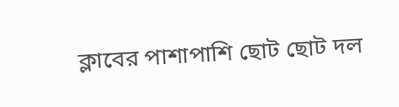ক্লাবের পাশাপাশি ছোট ছোট দল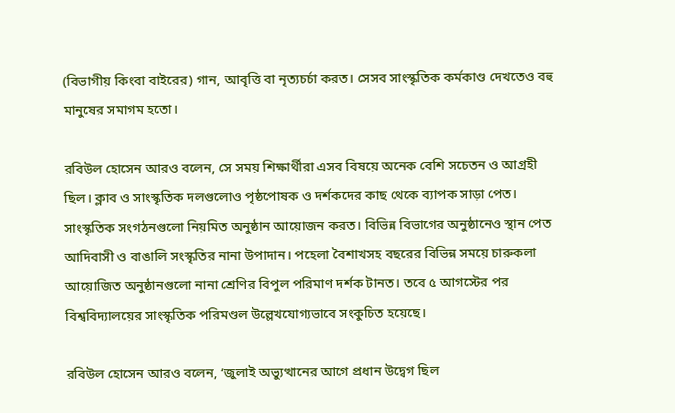(বিভাগীয় কিংবা বাইরের) গান, আবৃত্তি বা নৃত্যচর্চা করত। সেসব সাংস্কৃতিক কর্মকাণ্ড দেখতেও বহু মানুষের সমাগম হতো।

রবিউল হোসেন আরও বলেন, সে সময় শিক্ষার্থীরা এসব বিষয়ে অনেক বেশি সচেতন ও আগ্রহী ছিল। ক্লাব ও সাংস্কৃতিক দলগুলোও পৃষ্ঠপোষক ও দর্শকদের কাছ থেকে ব্যাপক সাড়া পেত। সাংস্কৃতিক সংগঠনগুলো নিয়মিত অনুষ্ঠান আয়োজন করত। বিভিন্ন বিভাগের অনুষ্ঠানেও স্থান পেত আদিবাসী ও বাঙালি সংস্কৃতির নানা উপাদান। পহেলা বৈশাখসহ বছরের বিভিন্ন সময়ে চারুকলা আয়োজিত অনুষ্ঠানগুলো নানা শ্রেণির বিপুল পরিমাণ দর্শক টানত। তবে ৫ আগস্টের পর বিশ্ববিদ্যালয়ের সাংস্কৃতিক পরিমণ্ডল উল্লেখযোগ্যভাবে সংকুচিত হয়েছে।

রবিউল হোসেন আরও বলেন, ‘জুলাই অভ্যুত্থানের আগে প্রধান উদ্বেগ ছিল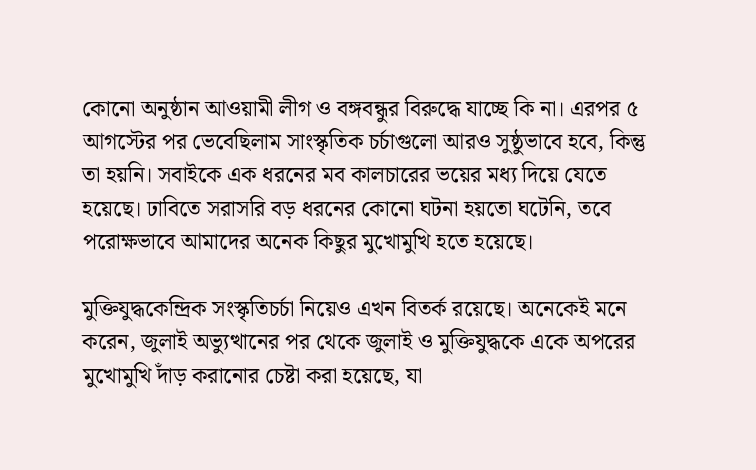কোনো অনুষ্ঠান আওয়ামী লীগ ও বঙ্গবন্ধুর বিরুদ্ধে যাচ্ছে কি না। এরপর ৫ আগস্টের পর ভেবেছিলাম সাংস্কৃতিক চর্চাগুলো আরও সুষ্ঠুভাবে হবে, কিন্তু তা হয়নি। সবাইকে এক ধরনের মব কালচারের ভয়ের মধ্য দিয়ে যেতে হয়েছে। ঢাবিতে সরাসরি বড় ধরনের কোনো ঘটনা হয়তো ঘটেনি, তবে পরোক্ষভাবে আমাদের অনেক কিছুর মুখোমুখি হতে হয়েছে।

মুক্তিযুদ্ধকেন্দ্রিক সংস্কৃতিচর্চা নিয়েও এখন বিতর্ক রয়েছে। অনেকেই মনে করেন, জুলাই অভ্যুত্থানের পর থেকে জুলাই ও মুক্তিযুদ্ধকে একে অপরের মুখোমুখি দাঁড় করানোর চেষ্টা করা হয়েছে, যা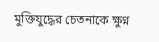মুক্তিযুদ্ধের চেতনাকে ক্ষুণ্ন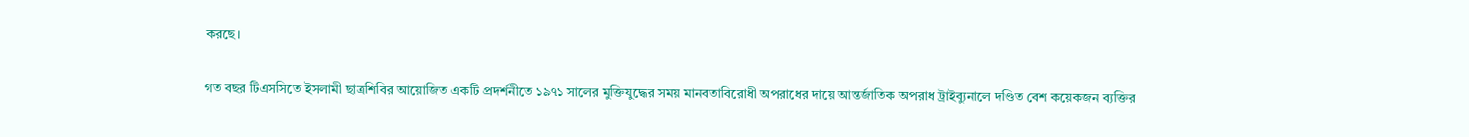করছে।

গত বছর টিএসসিতে ইসলামী ছাত্রশিবির আয়োজিত একটি প্রদর্শনীতে ১৯৭১ সালের মুক্তিযুদ্ধের সময় মানবতাবিরোধী অপরাধের দায়ে আন্তর্জাতিক অপরাধ ট্রাইব্যুনালে দণ্ডিত বেশ কয়েকজন ব্যক্তির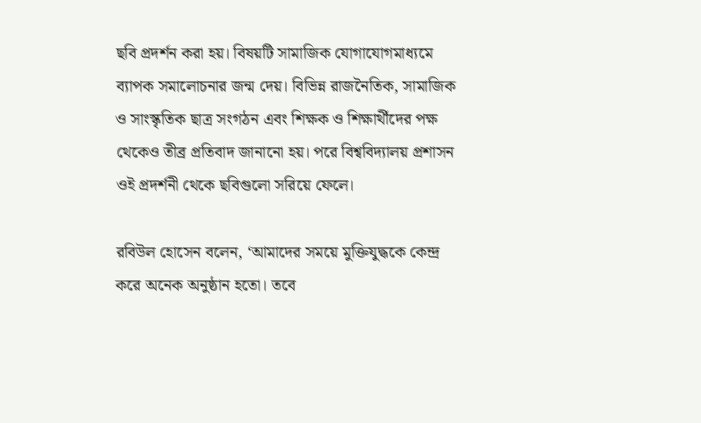ছবি প্রদর্শন করা হয়। বিষয়টি সামাজিক যোগাযোগমাধ্যমে ব্যাপক সমালোচনার জন্ম দেয়। বিভিন্ন রাজনৈতিক, সামাজিক ও সাংস্কৃতিক ছাত্র সংগঠন এবং শিক্ষক ও শিক্ষার্থীদের পক্ষ থেকেও তীব্র প্রতিবাদ জানানো হয়। পরে বিশ্ববিদ্যালয় প্রশাসন ওই প্রদর্শনী থেকে ছবিগুলো সরিয়ে ফেলে।

রবিউল হোসেন বলেন, ‘আমাদের সময়ে মুক্তিযুদ্ধকে কেন্দ্র করে অনেক অনুষ্ঠান হতো। তবে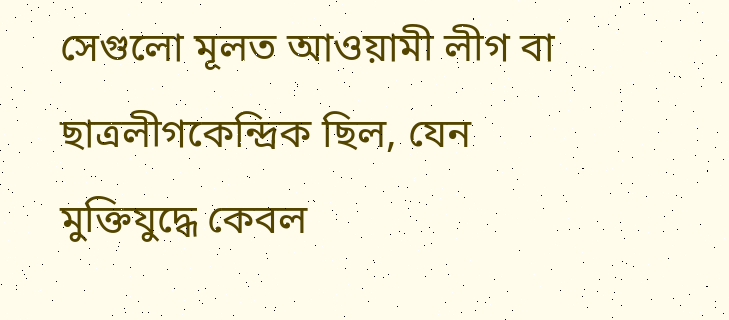সেগুলো মূলত আওয়ামী লীগ বা ছাত্রলীগকেন্দ্রিক ছিল, যেন মুক্তিযুদ্ধে কেবল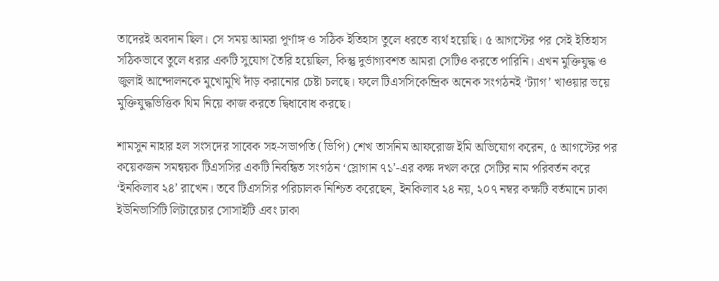তাদেরই অবদান ছিল। সে সময় আমরা পূর্ণাঙ্গ ও সঠিক ইতিহাস তুলে ধরতে ব্যর্থ হয়েছি। ৫ আগস্টের পর সেই ইতিহাস সঠিকভাবে তুলে ধরার একটি সুযোগ তৈরি হয়েছিল, কিন্তু দুর্ভাগ্যবশত আমরা সেটিও করতে পারিনি। এখন মুক্তিযুদ্ধ ও জুলাই আন্দোলনকে মুখোমুখি দাঁড় করানোর চেষ্টা চলছে। ফলে টিএসসিকেন্দ্রিক অনেক সংগঠনই ‘ট্যাগ’ খাওয়ার ভয়ে মুক্তিযুদ্ধভিত্তিক থিম নিয়ে কাজ করতে দ্বিধাবোধ করছে।

শামসুন নাহার হল সংসদের সাবেক সহ-সভাপতি (ভিপি) শেখ তাসনিম আফরোজ ইমি অভিযোগ করেন, ৫ আগস্টের পর কয়েকজন সমন্বয়ক টিএসসির একটি নিবন্ধিত সংগঠন ‘স্লোগান ৭১’-এর কক্ষ দখল করে সেটির নাম পরিবর্তন করে ‘ইনকিলাব ২৪’ রাখেন। তবে টিএসসির পরিচালক নিশ্চিত করেছেন, ইনকিলাব ২৪ নয়, ২০৭ নম্বর কক্ষটি বর্তমানে ঢাকা ইউনিভার্সিটি লিটারেচার সোসাইটি এবং ঢাকা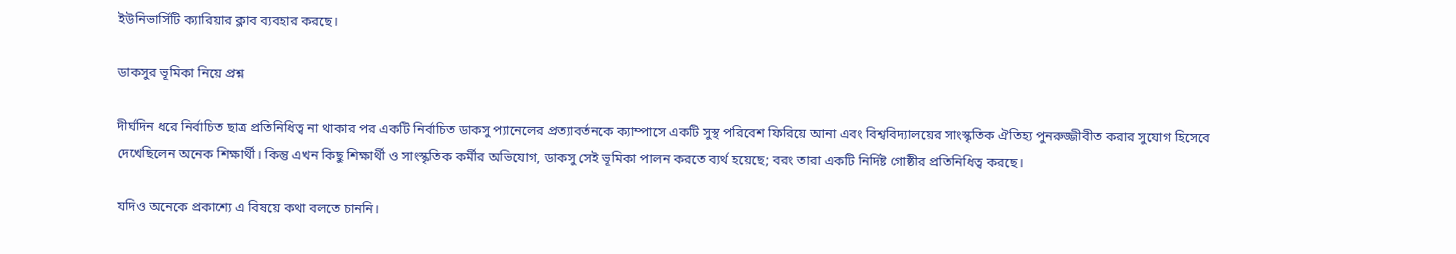ইউনিভার্সিটি ক্যারিয়ার ক্লাব ব্যবহার করছে।

ডাকসুর ভূমিকা নিয়ে প্রশ্ন

দীর্ঘদিন ধরে নির্বাচিত ছাত্র প্রতিনিধিত্ব না থাকার পর একটি নির্বাচিত ডাকসু প্যানেলের প্রত্যাবর্তনকে ক্যাম্পাসে একটি সুস্থ পরিবেশ ফিরিয়ে আনা এবং বিশ্ববিদ্যালয়ের সাংস্কৃতিক ঐতিহ্য পুনরুজ্জীবীত করার সুযোগ হিসেবে দেখেছিলেন অনেক শিক্ষার্থী। কিন্তু এখন কিছু শিক্ষার্থী ও সাংস্কৃতিক কর্মীর অভিযোগ, ডাকসু সেই ভূমিকা পালন করতে ব্যর্থ হয়েছে; বরং তারা একটি নির্দিষ্ট গোষ্ঠীর প্রতিনিধিত্ব করছে।

যদিও অনেকে প্রকাশ্যে এ বিষয়ে কথা বলতে চাননি।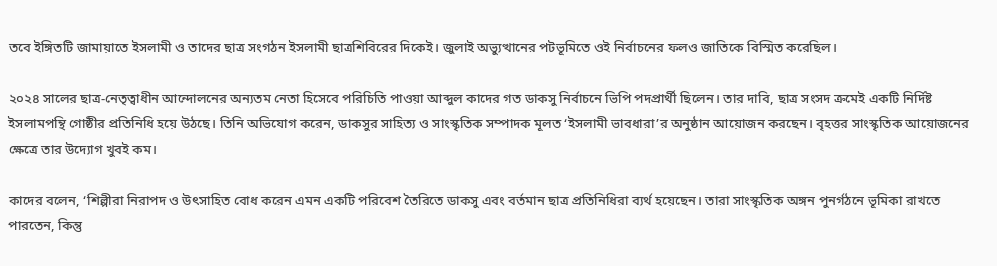তবে ইঙ্গিতটি জামায়াতে ইসলামী ও তাদের ছাত্র সংগঠন ইসলামী ছাত্রশিবিরের দিকেই। জুলাই অভ্যুত্থানের পটভূমিতে ওই নির্বাচনের ফলও জাতিকে বিস্মিত করেছিল।

২০২৪ সালের ছাত্র-নেতৃত্বাধীন আন্দোলনের অন্যতম নেতা হিসেবে পরিচিতি পাওয়া আব্দুল কাদের গত ডাকসু নির্বাচনে ভিপি পদপ্রার্থী ছিলেন। তার দাবি, ছাত্র সংসদ ক্রমেই একটি নির্দিষ্ট ইসলামপন্থি গোষ্ঠীর প্রতিনিধি হয়ে উঠছে। তিনি অভিযোগ করেন, ডাকসুর সাহিত্য ও সাংস্কৃতিক সম্পাদক মূলত ‘ইসলামী ভাবধারা’র অনুষ্ঠান আয়োজন করছেন। বৃহত্তর সাংস্কৃতিক আয়োজনের ক্ষেত্রে তার উদ্যোগ খুবই কম।

কাদের বলেন, ‘শিল্পীরা নিরাপদ ও উৎসাহিত বোধ করেন এমন একটি পরিবেশ তৈরিতে ডাকসু এবং বর্তমান ছাত্র প্রতিনিধিরা ব্যর্থ হয়েছেন। তারা সাংস্কৃতিক অঙ্গন পুনর্গঠনে ভূমিকা রাখতে পারতেন, কিন্তু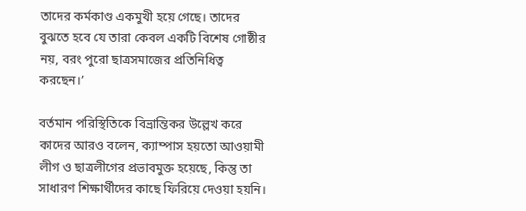তাদের কর্মকাণ্ড একমুখী হয়ে গেছে। তাদের বুঝতে হবে যে তারা কেবল একটি বিশেষ গোষ্ঠীর নয়, বরং পুরো ছাত্রসমাজের প্রতিনিধিত্ব করছেন।’

বর্তমান পরিস্থিতিকে বিভ্রান্তিকর উল্লেখ করে কাদের আরও বলেন, ক্যাম্পাস হয়তো আওয়ামী লীগ ও ছাত্রলীগের প্রভাবমুক্ত হয়েছে, কিন্তু তা সাধারণ শিক্ষার্থীদের কাছে ফিরিয়ে দেওয়া হয়নি।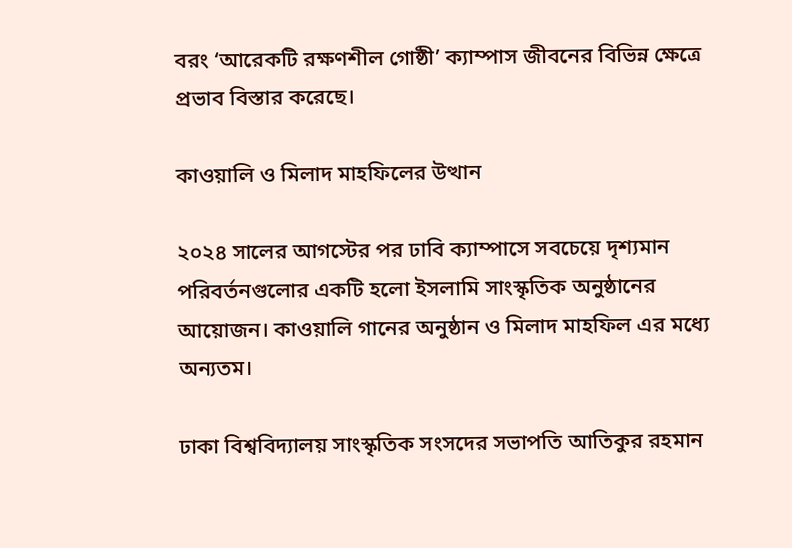বরং ‘আরেকটি রক্ষণশীল গোষ্ঠী’ ক্যাম্পাস জীবনের বিভিন্ন ক্ষেত্রে প্রভাব বিস্তার করেছে।

কাওয়ালি ও মিলাদ মাহফিলের উত্থান

২০২৪ সালের আগস্টের পর ঢাবি ক্যাম্পাসে সবচেয়ে দৃশ্যমান পরিবর্তনগুলোর একটি হলো ইসলামি সাংস্কৃতিক অনুষ্ঠানের আয়োজন। কাওয়ালি গানের অনুষ্ঠান ও মিলাদ মাহফিল এর মধ্যে অন্যতম।

ঢাকা বিশ্ববিদ্যালয় সাংস্কৃতিক সংসদের সভাপতি আতিকুর রহমান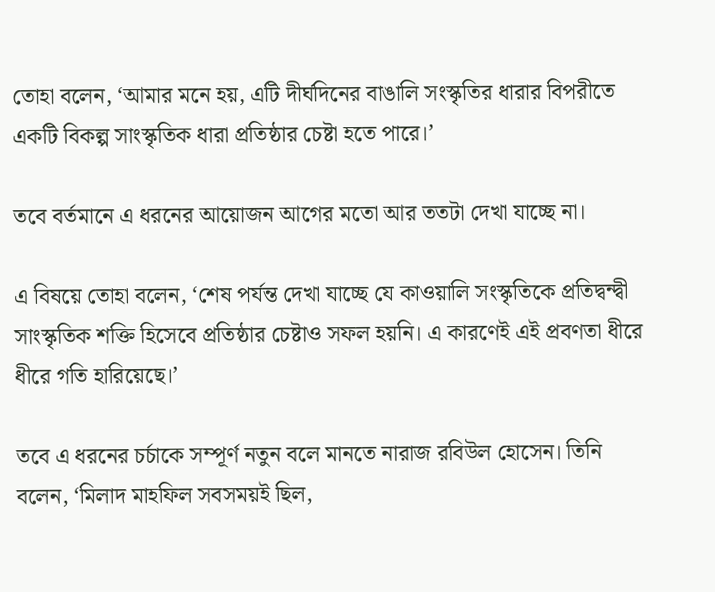তোহা বলেন, ‘আমার মনে হয়, এটি দীর্ঘদিনের বাঙালি সংস্কৃতির ধারার বিপরীতে একটি বিকল্প সাংস্কৃতিক ধারা প্রতিষ্ঠার চেষ্টা হতে পারে।’

তবে বর্তমানে এ ধরনের আয়োজন আগের মতো আর ততটা দেখা যাচ্ছে না।

এ বিষয়ে তোহা বলেন, ‘শেষ পর্যন্ত দেখা যাচ্ছে যে কাওয়ালি সংস্কৃতিকে প্রতিদ্বন্দ্বী সাংস্কৃতিক শক্তি হিসেবে প্রতিষ্ঠার চেষ্টাও সফল হয়নি। এ কারণেই এই প্রবণতা ধীরে ধীরে গতি হারিয়েছে।’

তবে এ ধরনের চর্চাকে সম্পূর্ণ নতুন বলে মানতে নারাজ রবিউল হোসেন। তিনি বলেন, ‘মিলাদ মাহফিল সবসময়ই ছিল,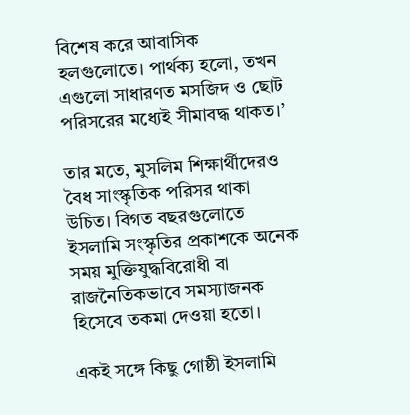বিশেষ করে আবাসিক হলগুলোতে। পার্থক্য হলো, তখন এগুলো সাধারণত মসজিদ ও ছোট পরিসরের মধ্যেই সীমাবদ্ধ থাকত।’

তার মতে, মুসলিম শিক্ষার্থীদেরও বৈধ সাংস্কৃতিক পরিসর থাকা উচিত। বিগত বছরগুলোতে ইসলামি সংস্কৃতির প্রকাশকে অনেক সময় মুক্তিযুদ্ধবিরোধী বা রাজনৈতিকভাবে সমস্যাজনক হিসেবে তকমা দেওয়া হতো।

একই সঙ্গে কিছু গোষ্ঠী ইসলামি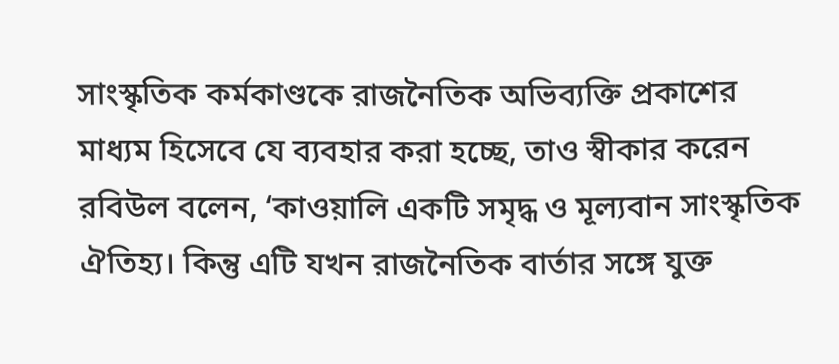সাংস্কৃতিক কর্মকাণ্ডকে রাজনৈতিক অভিব্যক্তি প্রকাশের মাধ্যম হিসেবে যে ব্যবহার করা হচ্ছে, তাও স্বীকার করেন রবিউল বলেন, ‘কাওয়ালি একটি সমৃদ্ধ ও মূল্যবান সাংস্কৃতিক ঐতিহ্য। কিন্তু এটি যখন রাজনৈতিক বার্তার সঙ্গে যুক্ত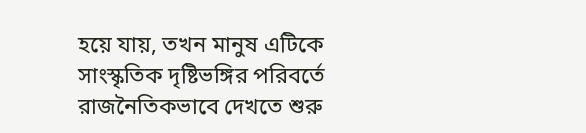হয়ে যায়, তখন মানুষ এটিকে সাংস্কৃতিক দৃষ্টিভঙ্গির পরিবর্তে রাজনৈতিকভাবে দেখতে শুরু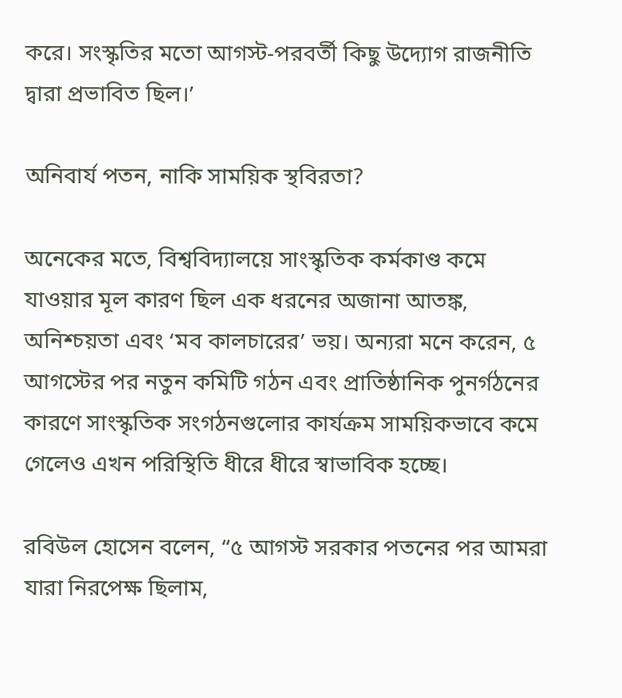করে। সংস্কৃতির মতো আগস্ট-পরবর্তী কিছু উদ্যোগ রাজনীতি দ্বারা প্রভাবিত ছিল।’

অনিবার্য পতন, নাকি সাময়িক স্থবিরতা?

অনেকের মতে, বিশ্ববিদ্যালয়ে সাংস্কৃতিক কর্মকাণ্ড কমে যাওয়ার মূল কারণ ছিল এক ধরনের অজানা আতঙ্ক, অনিশ্চয়তা এবং ‘মব কালচারের’ ভয়। অন্যরা মনে করেন, ৫ আগস্টের পর নতুন কমিটি গঠন এবং প্রাতিষ্ঠানিক পুনর্গঠনের কারণে সাংস্কৃতিক সংগঠনগুলোর কার্যক্রম সাময়িকভাবে কমে গেলেও এখন পরিস্থিতি ধীরে ধীরে স্বাভাবিক হচ্ছে।

রবিউল হোসেন বলেন, “৫ আগস্ট সরকার পতনের পর আমরা যারা নিরপেক্ষ ছিলাম,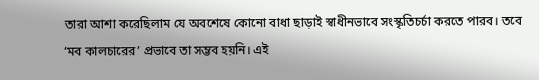তারা আশা করেছিলাম যে অবশেষে কোনো বাধা ছাড়াই স্বাধীনভাবে সংস্কৃতিচর্চা করতে পারব। তবে ‘মব কালচারের’ প্রভাবে তা সম্ভব হয়নি। এই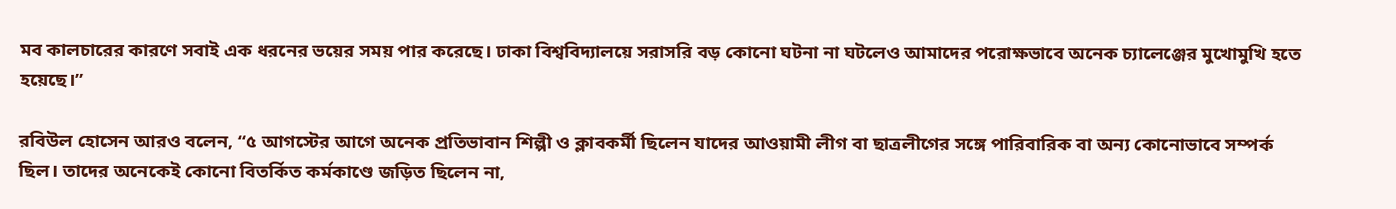মব কালচারের কারণে সবাই এক ধরনের ভয়ের সময় পার করেছে। ঢাকা বিশ্ববিদ্যালয়ে সরাসরি বড় কোনো ঘটনা না ঘটলেও আমাদের পরোক্ষভাবে অনেক চ্যালেঞ্জের মুখোমুখি হতে হয়েছে।”

রবিউল হোসেন আরও বলেন, “৫ আগস্টের আগে অনেক প্রতিভাবান শিল্পী ও ক্লাবকর্মী ছিলেন যাদের আওয়ামী লীগ বা ছাত্রলীগের সঙ্গে পারিবারিক বা অন্য কোনোভাবে সম্পর্ক ছিল। তাদের অনেকেই কোনো বিতর্কিত কর্মকাণ্ডে জড়িত ছিলেন না,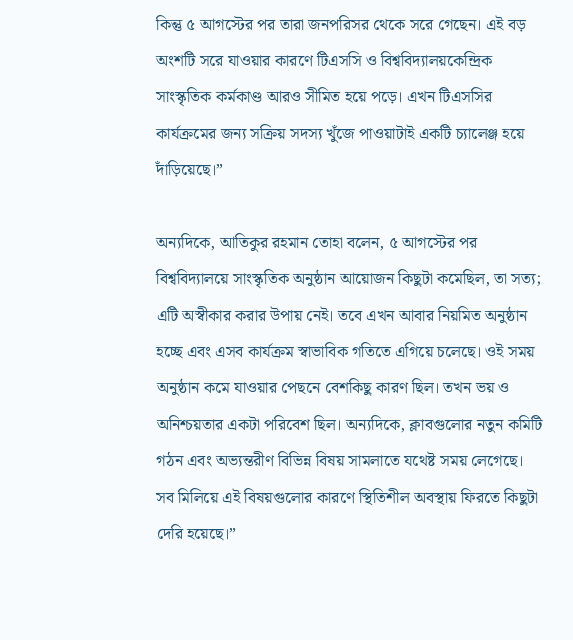কিন্তু ৫ আগস্টের পর তারা জনপরিসর থেকে সরে গেছেন। এই বড় অংশটি সরে যাওয়ার কারণে টিএসসি ও বিশ্ববিদ্যালয়কেন্দ্রিক সাংস্কৃতিক কর্মকাণ্ড আরও সীমিত হয়ে পড়ে। এখন টিএসসির কার্যক্রমের জন্য সক্রিয় সদস্য খুঁজে পাওয়াটাই একটি চ্যালেঞ্জ হয়ে দাঁড়িয়েছে।”

অন্যদিকে, আতিকুর রহমান তোহা বলেন, ৫ আগস্টের পর বিশ্ববিদ্যালয়ে সাংস্কৃতিক অনুষ্ঠান আয়োজন কিছুটা কমেছিল, তা সত্য; এটি অস্বীকার করার উপায় নেই। তবে এখন আবার নিয়মিত অনুষ্ঠান হচ্ছে এবং এসব কার্যক্রম স্বাভাবিক গতিতে এগিয়ে চলেছে। ওই সময় অনুষ্ঠান কমে যাওয়ার পেছনে বেশকিছু কারণ ছিল। তখন ভয় ও অনিশ্চয়তার একটা পরিবেশ ছিল। অন্যদিকে, ক্লাবগুলোর নতুন কমিটি গঠন এবং অভ্যন্তরীণ বিভিন্ন বিষয় সামলাতে যথেষ্ট সময় লেগেছে। সব মিলিয়ে এই বিষয়গুলোর কারণে স্থিতিশীল অবস্থায় ফিরতে কিছুটা দেরি হয়েছে।”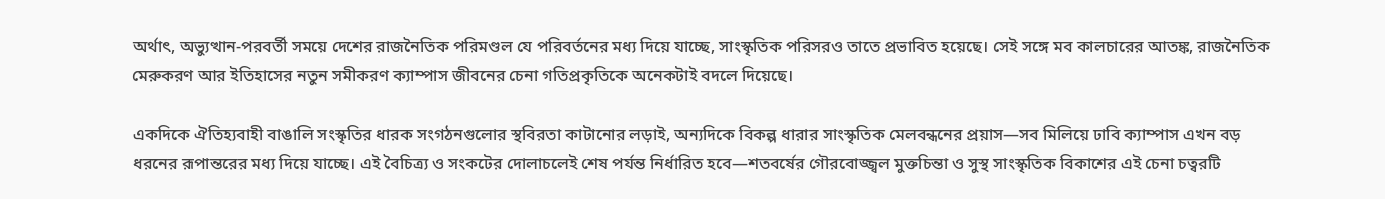অর্থাৎ, অভ্যুত্থান-পরবর্তী সময়ে দেশের রাজনৈতিক পরিমণ্ডল যে পরিবর্তনের মধ্য দিয়ে যাচ্ছে, সাংস্কৃতিক পরিসরও তাতে প্রভাবিত হয়েছে। সেই সঙ্গে মব কালচারের আতঙ্ক, রাজনৈতিক মেরুকরণ আর ইতিহাসের নতুন সমীকরণ ক্যাম্পাস জীবনের চেনা গতিপ্রকৃতিকে অনেকটাই বদলে দিয়েছে।

একদিকে ঐতিহ্যবাহী বাঙালি সংস্কৃতির ধারক সংগঠনগুলোর স্থবিরতা কাটানোর লড়াই, অন্যদিকে বিকল্প ধারার সাংস্কৃতিক মেলবন্ধনের প্রয়াস—সব মিলিয়ে ঢাবি ক্যাম্পাস এখন বড় ধরনের রূপান্তরের মধ্য দিয়ে যাচ্ছে। এই বৈচিত্র্য ও সংকটের দোলাচলেই শেষ পর্যন্ত নির্ধারিত হবে—শতবর্ষের গৌরবোজ্জ্বল মুক্তচিন্তা ও সুস্থ সাংস্কৃতিক বিকাশের এই চেনা চত্বরটি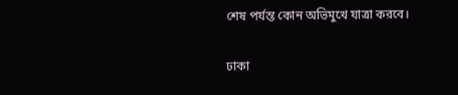শেষ পর্যন্ত কোন অভিমুখে যাত্রা করবে।

ঢাকা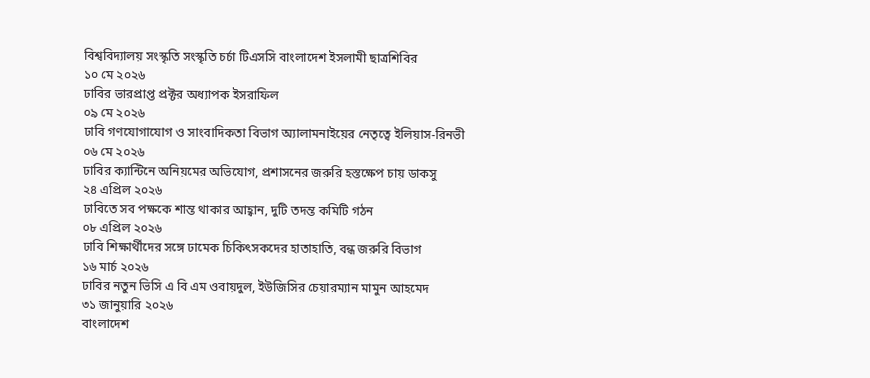বিশ্ববিদ্যালয় সংস্কৃতি সংস্কৃতি চর্চা টিএসসি বাংলাদেশ ইসলামী ছাত্রশিবির
১০ মে ২০২৬
ঢাবির ভারপ্রাপ্ত প্রক্টর অধ্যাপক ইসরাফিল
০৯ মে ২০২৬
ঢাবি গণযোগাযোগ ও সাংবাদিকতা বিভাগ অ্যালামনাইয়ের নেতৃত্বে ইলিয়াস-রিনভী
০৬ মে ২০২৬
ঢাবির ক্যান্টিনে অনিয়মের অভিযোগ, প্রশাসনের জরুরি হস্তক্ষেপ চায় ডাকসু
২৪ এপ্রিল ২০২৬
ঢাবিতে সব পক্ষকে শান্ত থাকার আহ্বান, দুটি তদন্ত কমিটি গঠন
০৮ এপ্রিল ২০২৬
ঢাবি শিক্ষার্থীদের সঙ্গে ঢামেক চিকিৎসকদের হাতাহাতি, বন্ধ জরুরি বিভাগ
১৬ মার্চ ২০২৬
ঢাবির নতুন ভিসি এ বি এম ওবায়দুল, ইউজিসির চেয়ারম্যান মামুন আহমেদ
৩১ জানুয়ারি ২০২৬
বাংলাদেশ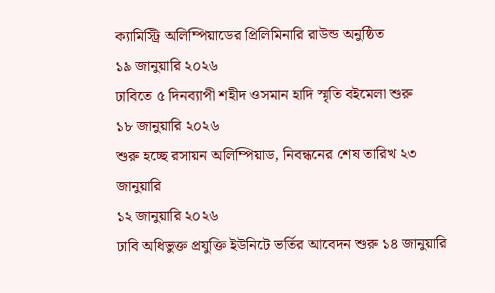ক্যামিস্ট্রি অলিম্পিয়াডের প্রিলিমিনারি রাউন্ড অনুষ্ঠিত
১৯ জানুয়ারি ২০২৬
ঢাবিতে ৫ দিনব্যাপী শহীদ ওসমান হাদি স্মৃতি বইমেলা শুরু
১৮ জানুয়ারি ২০২৬
শুরু হচ্ছে রসায়ন অলিম্পিয়াড, নিবন্ধনের শেষ তারিখ ২৩ জানুয়ারি
১২ জানুয়ারি ২০২৬
ঢাবি অধিভুক্ত প্রযুক্তি ইউনিটে ভর্তির আবেদন শুরু ১৪ জানুয়ারি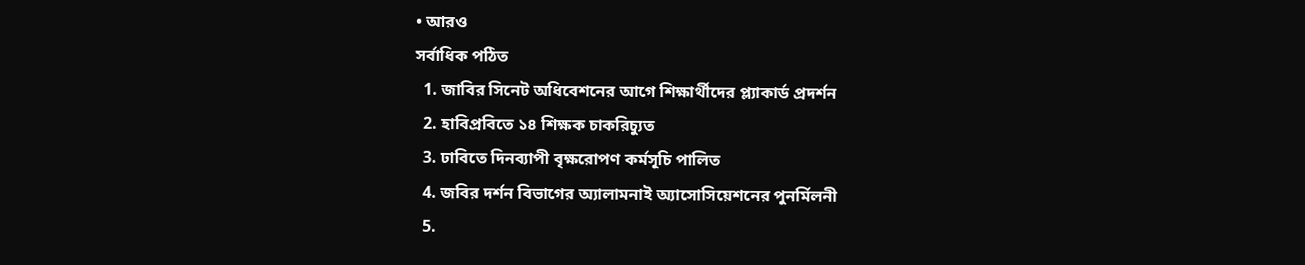• আরও
সর্বাধিক পঠিত
  1. জাবির সিনেট অধিবেশনের আগে শিক্ষার্থীদের প্ল্যাকার্ড প্রদর্শন
  2. হাবিপ্রবিতে ১৪ শিক্ষক চাকরিচ্যুত
  3. ঢাবিতে দিনব্যাপী বৃক্ষরোপণ কর্মসূচি পালিত
  4. জবির দর্শন বিভাগের অ্যালামনাই অ্যাসোসিয়েশনের পুনর্মিলনী
  5.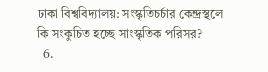ঢাকা বিশ্ববিদ্যালয়: সংস্কৃতিচর্চার কেন্দ্রস্থলে কি সংকুচিত হচ্ছে সাংস্কৃতিক পরিসর?
  6.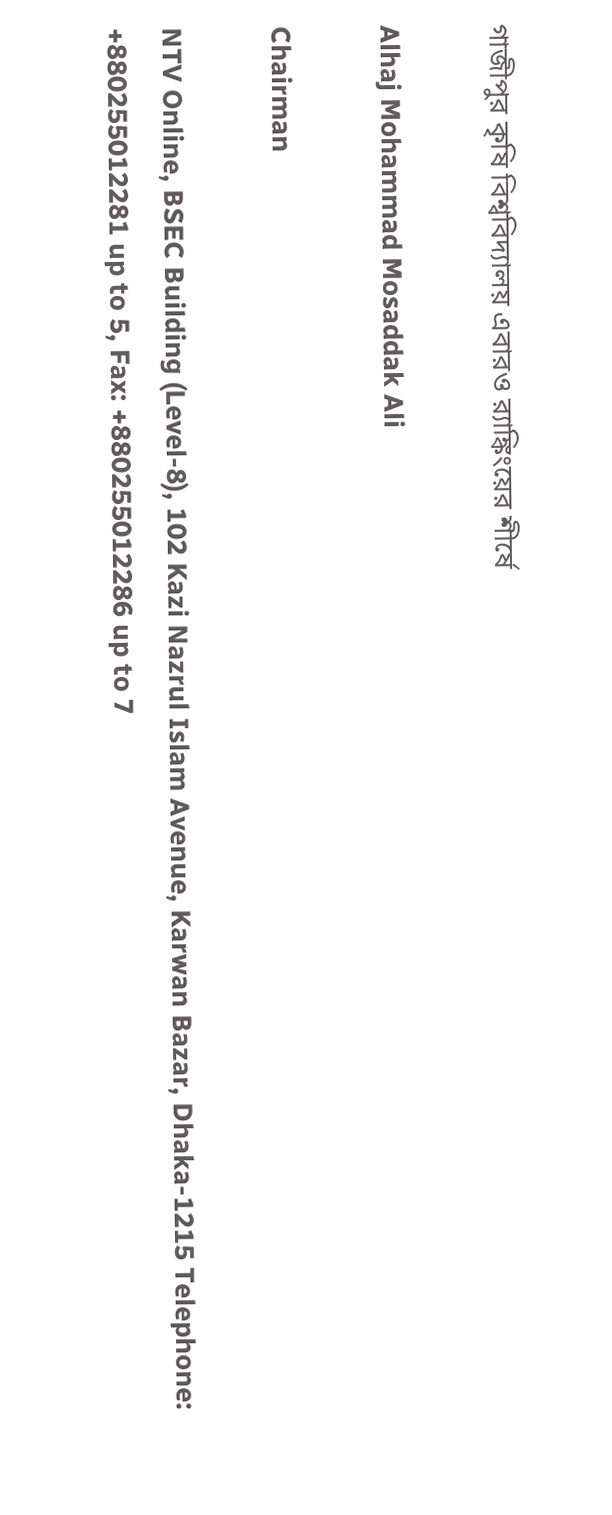গাজীপুর কৃষি বিশ্ববিদ্যালয় এবারও র‌্যাঙ্কিংয়ের শীর্ষে

Alhaj Mohammad Mosaddak Ali

Chairman

NTV Online, BSEC Building (Level-8), 102 Kazi Nazrul Islam Avenue, Karwan Bazar, Dhaka-1215 Telephone: +880255012281 up to 5, Fax: +880255012286 up to 7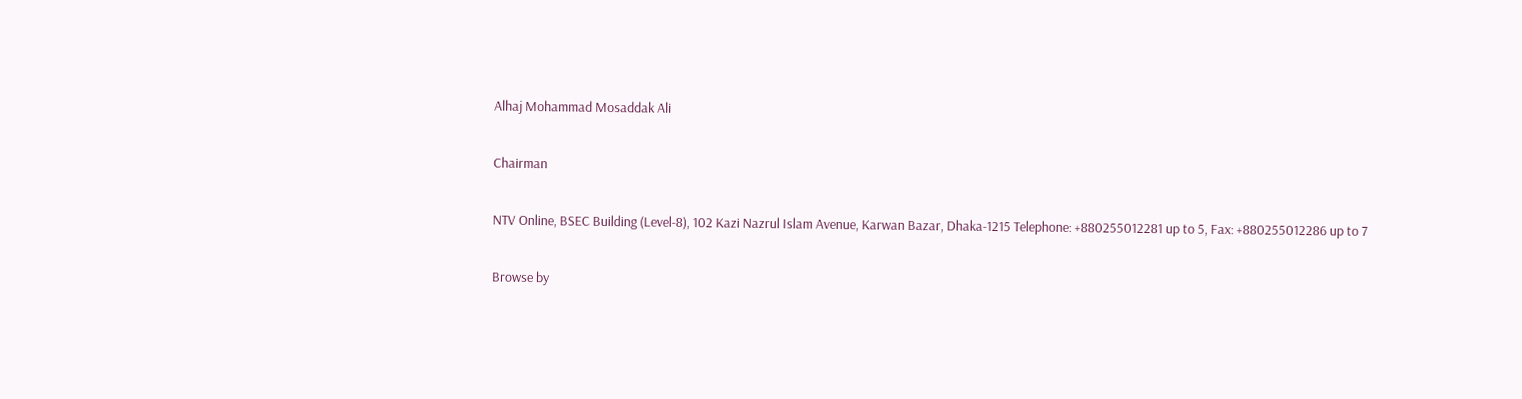Alhaj Mohammad Mosaddak Ali

Chairman

NTV Online, BSEC Building (Level-8), 102 Kazi Nazrul Islam Avenue, Karwan Bazar, Dhaka-1215 Telephone: +880255012281 up to 5, Fax: +880255012286 up to 7

Browse by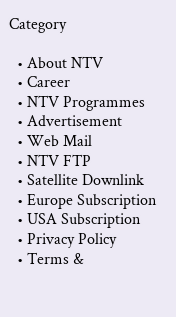Category

  • About NTV
  • Career
  • NTV Programmes
  • Advertisement
  • Web Mail
  • NTV FTP
  • Satellite Downlink
  • Europe Subscription
  • USA Subscription
  • Privacy Policy
  • Terms &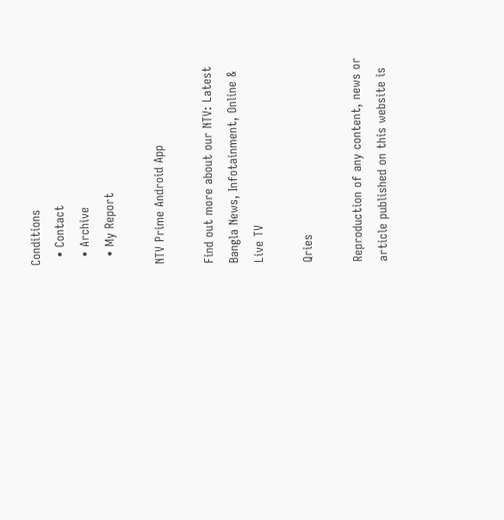Conditions
  • Contact
  • Archive
  • My Report

NTV Prime Android App

Find out more about our NTV: Latest Bangla News, Infotainment, Online & Live TV

Qries

Reproduction of any content, news or article published on this website is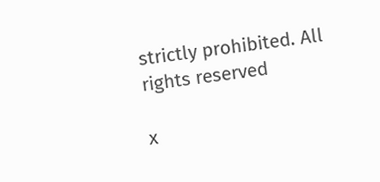strictly prohibited. All rights reserved

x